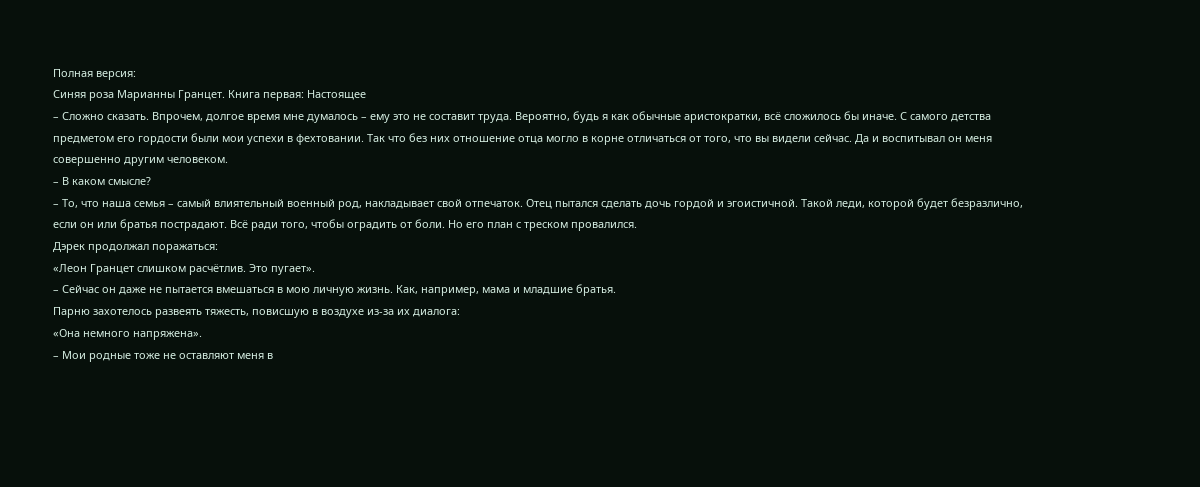Полная версия:
Синяя роза Марианны Гранцет. Книга первая: Настоящее
– Сложно сказать. Впрочем, долгое время мне думалось – ему это не составит труда. Вероятно, будь я как обычные аристократки, всё сложилось бы иначе. С самого детства предметом его гордости были мои успехи в фехтовании. Так что без них отношение отца могло в корне отличаться от того, что вы видели сейчас. Да и воспитывал он меня совершенно другим человеком.
– В каком смысле?
– То, что наша семья – самый влиятельный военный род, накладывает свой отпечаток. Отец пытался сделать дочь гордой и эгоистичной. Такой леди, которой будет безразлично, если он или братья пострадают. Всё ради того, чтобы оградить от боли. Но его план с треском провалился.
Дэрек продолжал поражаться:
«Леон Гранцет слишком расчётлив. Это пугает».
– Сейчас он даже не пытается вмешаться в мою личную жизнь. Как, например, мама и младшие братья.
Парню захотелось развеять тяжесть, повисшую в воздухе из-за их диалога:
«Она немного напряжена».
– Мои родные тоже не оставляют меня в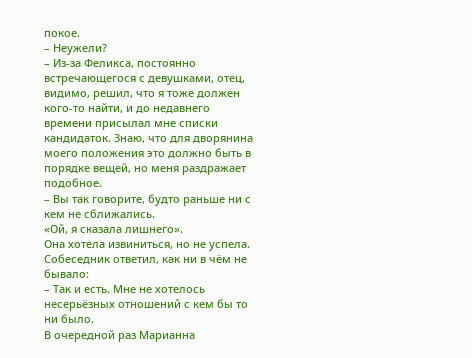покое.
– Неужели?
– Из-за Феликса, постоянно встречающегося с девушками, отец, видимо, решил, что я тоже должен кого-то найти, и до недавнего времени присылал мне списки кандидаток. Знаю, что для дворянина моего положения это должно быть в порядке вещей, но меня раздражает подобное.
– Вы так говорите, будто раньше ни с кем не сближались.
«Ой, я сказала лишнего».
Она хотела извиниться, но не успела.
Собеседник ответил, как ни в чём не бывало:
– Так и есть. Мне не хотелось несерьёзных отношений с кем бы то ни было.
В очередной раз Марианна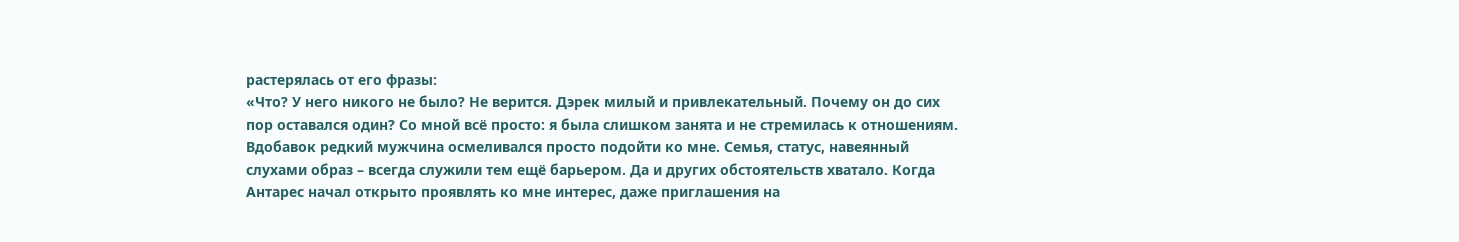растерялась от его фразы:
«Что? У него никого не было? Не верится. Дэрек милый и привлекательный. Почему он до сих пор оставался один? Со мной всё просто: я была слишком занята и не стремилась к отношениям. Вдобавок редкий мужчина осмеливался просто подойти ко мне. Семья, статус, навеянный слухами образ – всегда служили тем ещё барьером. Да и других обстоятельств хватало. Когда Антарес начал открыто проявлять ко мне интерес, даже приглашения на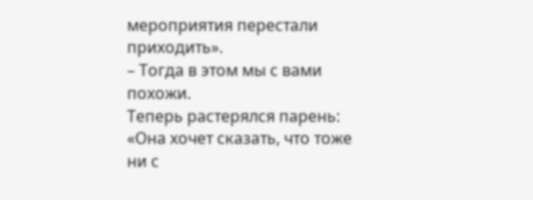мероприятия перестали приходить».
– Тогда в этом мы с вами похожи.
Теперь растерялся парень:
«Она хочет сказать, что тоже ни с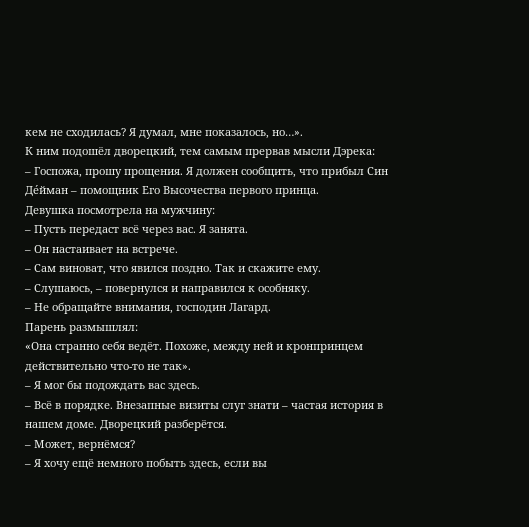кем не сходилась? Я думал, мне показалось, но…».
К ним подошёл дворецкий, тем самым прервав мысли Дэрека:
– Госпожа, прошу прощения. Я должен сообщить, что прибыл Син Де́йман – помощник Его Высочества первого принца.
Девушка посмотрела на мужчину:
– Пусть передаст всё через вас. Я занята.
– Он настаивает на встрече.
– Сам виноват, что явился поздно. Так и скажите ему.
– Слушаюсь, – повернулся и направился к особняку.
– Не обращайте внимания, господин Лагард.
Парень размышлял:
«Она странно себя ведёт. Похоже, между ней и кронпринцем действительно что-то не так».
– Я мог бы подождать вас здесь.
– Всё в порядке. Внезапные визиты слуг знати – частая история в нашем доме. Дворецкий разберётся.
– Может, вернёмся?
– Я хочу ещё немного побыть здесь, если вы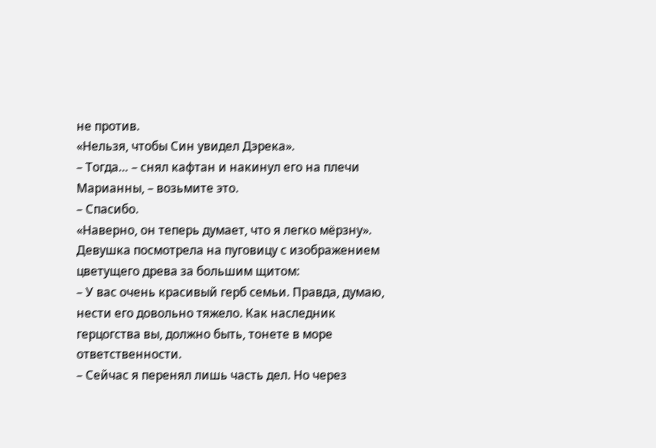не против.
«Нельзя, чтобы Син увидел Дэрека».
– Тогда… – снял кафтан и накинул его на плечи Марианны, – возьмите это.
– Спасибо.
«Наверно, он теперь думает, что я легко мёрзну».
Девушка посмотрела на пуговицу с изображением цветущего древа за большим щитом:
– У вас очень красивый герб семьи. Правда, думаю, нести его довольно тяжело. Как наследник герцогства вы, должно быть, тонете в море ответственности.
– Сейчас я перенял лишь часть дел. Но через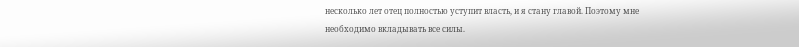несколько лет отец полностью уступит власть, и я стану главой. Поэтому мне необходимо вкладывать все силы.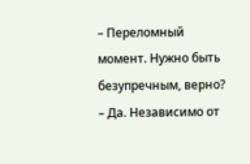– Переломный момент. Нужно быть безупречным, верно?
– Да. Независимо от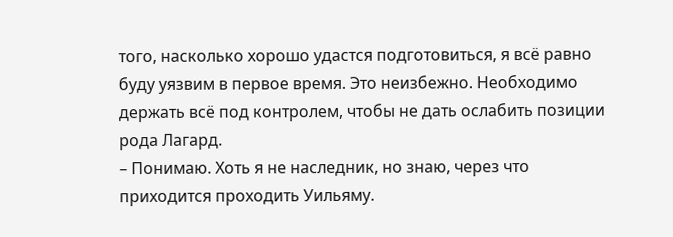того, насколько хорошо удастся подготовиться, я всё равно буду уязвим в первое время. Это неизбежно. Необходимо держать всё под контролем, чтобы не дать ослабить позиции рода Лагард.
– Понимаю. Хоть я не наследник, но знаю, через что приходится проходить Уильяму.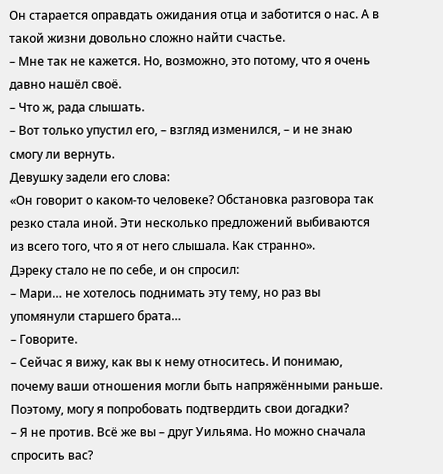Он старается оправдать ожидания отца и заботится о нас. А в такой жизни довольно сложно найти счастье.
– Мне так не кажется. Но, возможно, это потому, что я очень давно нашёл своё.
– Что ж, рада слышать.
– Вот только упустил его, – взгляд изменился, – и не знаю смогу ли вернуть.
Девушку задели его слова:
«Он говорит о каком-то человеке? Обстановка разговора так резко стала иной. Эти несколько предложений выбиваются из всего того, что я от него слышала. Как странно».
Дэреку стало не по себе, и он спросил:
– Мари… не хотелось поднимать эту тему, но раз вы упомянули старшего брата…
– Говорите.
– Сейчас я вижу, как вы к нему относитесь. И понимаю, почему ваши отношения могли быть напряжёнными раньше. Поэтому, могу я попробовать подтвердить свои догадки?
– Я не против. Всё же вы – друг Уильяма. Но можно сначала спросить вас?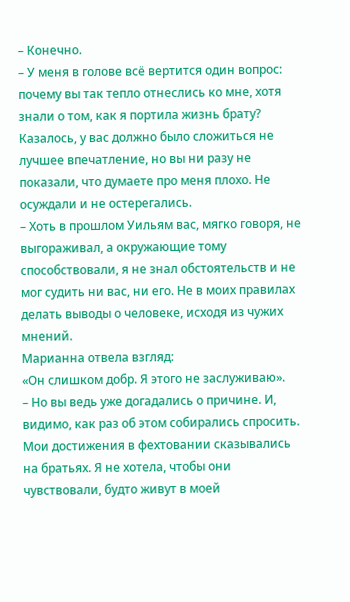– Конечно.
– У меня в голове всё вертится один вопрос: почему вы так тепло отнеслись ко мне, хотя знали о том, как я портила жизнь брату? Казалось, у вас должно было сложиться не лучшее впечатление, но вы ни разу не показали, что думаете про меня плохо. Не осуждали и не остерегались.
– Хоть в прошлом Уильям вас, мягко говоря, не выгораживал, а окружающие тому способствовали, я не знал обстоятельств и не мог судить ни вас, ни его. Не в моих правилах делать выводы о человеке, исходя из чужих мнений.
Марианна отвела взгляд:
«Он слишком добр. Я этого не заслуживаю».
– Но вы ведь уже догадались о причине. И, видимо, как раз об этом собирались спросить. Мои достижения в фехтовании сказывались на братьях. Я не хотела, чтобы они чувствовали, будто живут в моей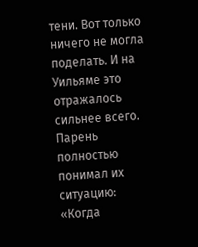тени. Вот только ничего не могла поделать. И на Уильяме это отражалось сильнее всего.
Парень полностью понимал их ситуацию:
«Когда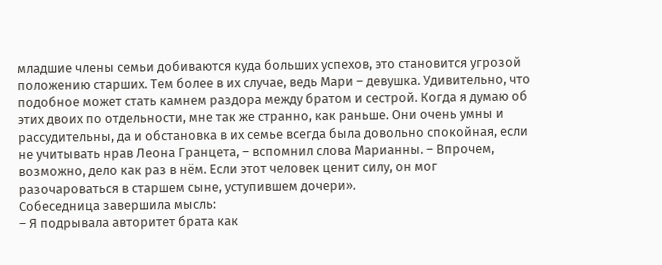младшие члены семьи добиваются куда больших успехов, это становится угрозой положению старших. Тем более в их случае, ведь Мари – девушка. Удивительно, что подобное может стать камнем раздора между братом и сестрой. Когда я думаю об этих двоих по отдельности, мне так же странно, как раньше. Они очень умны и рассудительны, да и обстановка в их семье всегда была довольно спокойная, если не учитывать нрав Леона Гранцета, – вспомнил слова Марианны. – Впрочем, возможно, дело как раз в нём. Если этот человек ценит силу, он мог разочароваться в старшем сыне, уступившем дочери».
Собеседница завершила мысль:
– Я подрывала авторитет брата как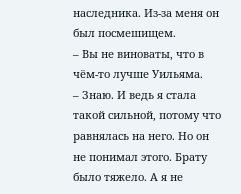наследника. Из-за меня он был посмешищем.
– Вы не виноваты, что в чём-то лучше Уильяма.
– Знаю. И ведь я стала такой сильной, потому что равнялась на него. Но он не понимал этого. Брату было тяжело. А я не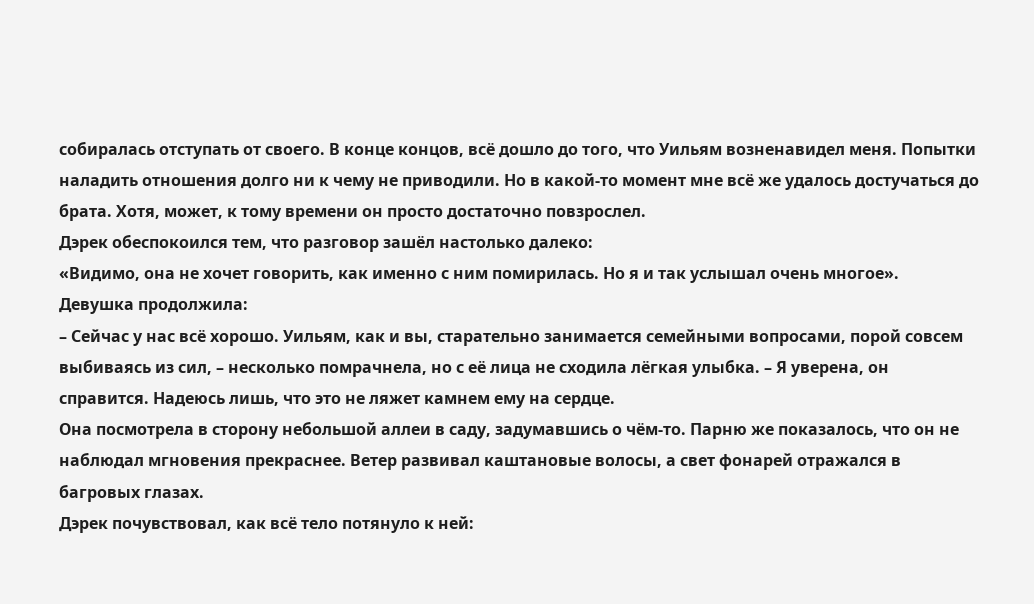собиралась отступать от своего. В конце концов, всё дошло до того, что Уильям возненавидел меня. Попытки наладить отношения долго ни к чему не приводили. Но в какой-то момент мне всё же удалось достучаться до брата. Хотя, может, к тому времени он просто достаточно повзрослел.
Дэрек обеспокоился тем, что разговор зашёл настолько далеко:
«Видимо, она не хочет говорить, как именно с ним помирилась. Но я и так услышал очень многое».
Девушка продолжила:
– Сейчас у нас всё хорошо. Уильям, как и вы, старательно занимается семейными вопросами, порой совсем выбиваясь из сил, – несколько помрачнела, но с её лица не сходила лёгкая улыбка. – Я уверена, он справится. Надеюсь лишь, что это не ляжет камнем ему на сердце.
Она посмотрела в сторону небольшой аллеи в саду, задумавшись о чём-то. Парню же показалось, что он не наблюдал мгновения прекраснее. Ветер развивал каштановые волосы, а свет фонарей отражался в багровых глазах.
Дэрек почувствовал, как всё тело потянуло к ней: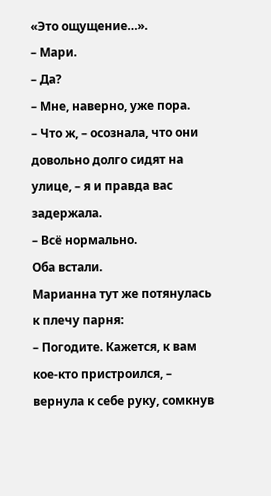«Это ощущение…».
– Мари.
– Да?
– Мне, наверно, уже пора.
– Что ж, – осознала, что они довольно долго сидят на улице, – я и правда вас задержала.
– Всё нормально.
Оба встали.
Марианна тут же потянулась к плечу парня:
– Погодите. Кажется, к вам кое-кто пристроился, – вернула к себе руку, сомкнув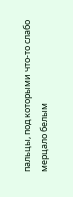пальцы, под которыми что-то слабо мерцало белым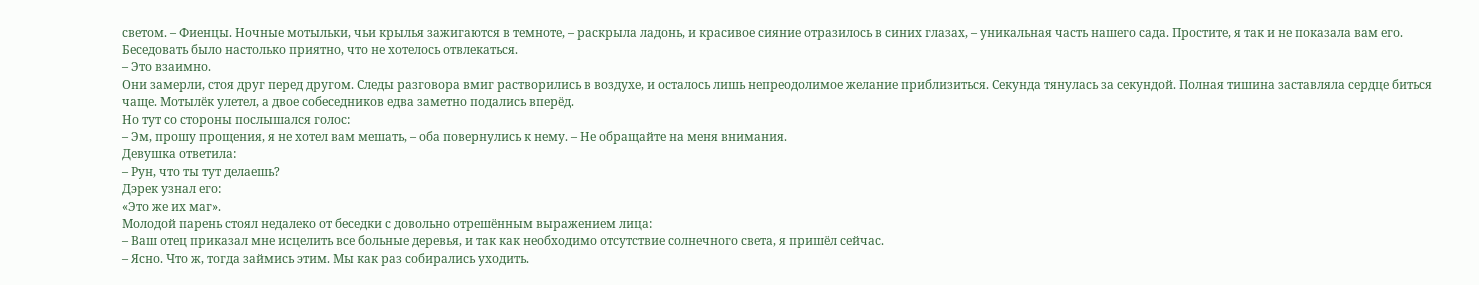светом. – Фиенцы. Ночные мотыльки, чьи крылья зажигаются в темноте, – раскрыла ладонь, и красивое сияние отразилось в синих глазах, – уникальная часть нашего сада. Простите, я так и не показала вам его. Беседовать было настолько приятно, что не хотелось отвлекаться.
– Это взаимно.
Они замерли, стоя друг перед другом. Следы разговора вмиг растворились в воздухе, и осталось лишь непреодолимое желание приблизиться. Секунда тянулась за секундой. Полная тишина заставляла сердце биться чаще. Мотылёк улетел, а двое собеседников едва заметно подались вперёд.
Но тут со стороны послышался голос:
– Эм, прошу прощения, я не хотел вам мешать, – оба повернулись к нему. – Не обращайте на меня внимания.
Девушка ответила:
– Рун, что ты тут делаешь?
Дэрек узнал его:
«Это же их маг».
Молодой парень стоял недалеко от беседки с довольно отрешённым выражением лица:
– Ваш отец приказал мне исцелить все больные деревья, и так как необходимо отсутствие солнечного света, я пришёл сейчас.
– Ясно. Что ж, тогда займись этим. Мы как раз собирались уходить.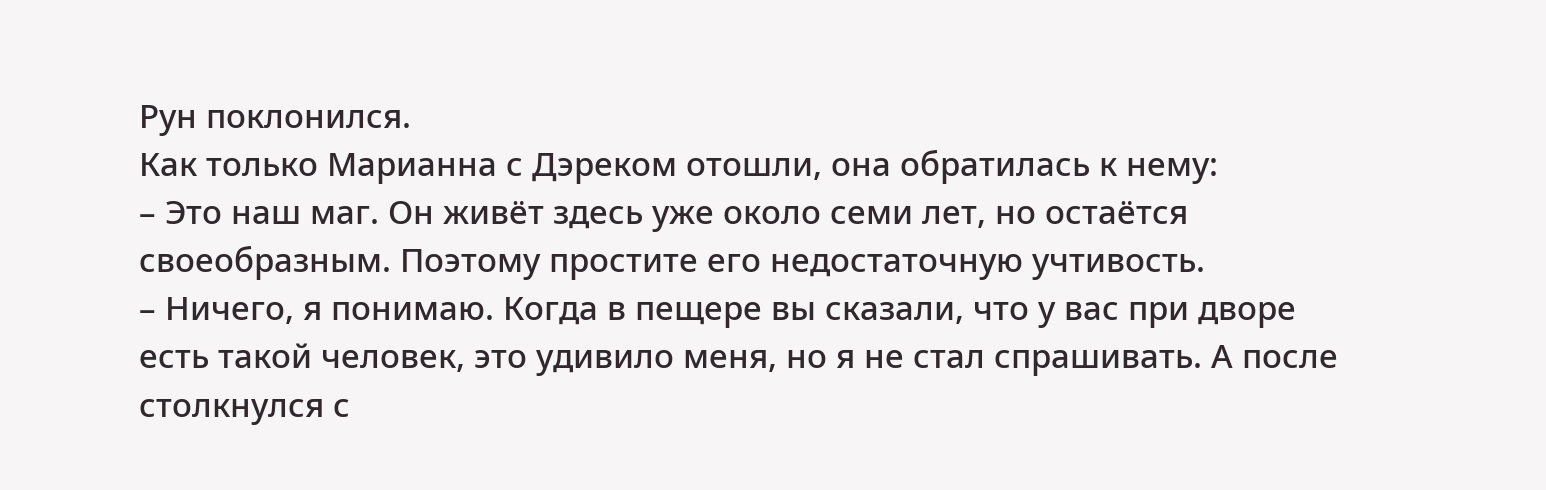Рун поклонился.
Как только Марианна с Дэреком отошли, она обратилась к нему:
– Это наш маг. Он живёт здесь уже около семи лет, но остаётся своеобразным. Поэтому простите его недостаточную учтивость.
– Ничего, я понимаю. Когда в пещере вы сказали, что у вас при дворе есть такой человек, это удивило меня, но я не стал спрашивать. А после столкнулся с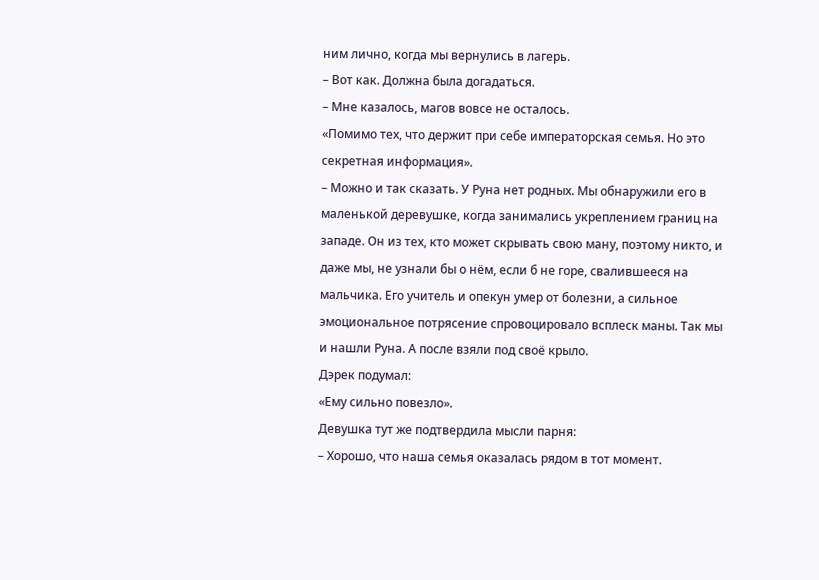ним лично, когда мы вернулись в лагерь.
– Вот как. Должна была догадаться.
– Мне казалось, магов вовсе не осталось.
«Помимо тех, что держит при себе императорская семья. Но это секретная информация».
– Можно и так сказать. У Руна нет родных. Мы обнаружили его в маленькой деревушке, когда занимались укреплением границ на западе. Он из тех, кто может скрывать свою ману, поэтому никто, и даже мы, не узнали бы о нём, если б не горе, свалившееся на мальчика. Его учитель и опекун умер от болезни, а сильное эмоциональное потрясение спровоцировало всплеск маны. Так мы и нашли Руна. А после взяли под своё крыло.
Дэрек подумал:
«Ему сильно повезло».
Девушка тут же подтвердила мысли парня:
– Хорошо, что наша семья оказалась рядом в тот момент.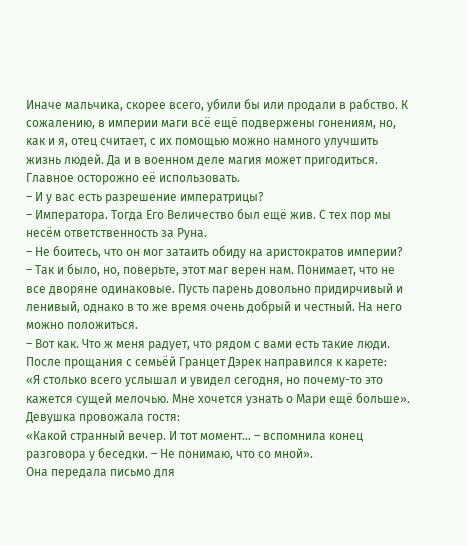Иначе мальчика, скорее всего, убили бы или продали в рабство. К сожалению, в империи маги всё ещё подвержены гонениям, но, как и я, отец считает, с их помощью можно намного улучшить жизнь людей. Да и в военном деле магия может пригодиться. Главное осторожно её использовать.
– И у вас есть разрешение императрицы?
– Императора. Тогда Его Величество был ещё жив. С тех пор мы несём ответственность за Руна.
– Не боитесь, что он мог затаить обиду на аристократов империи?
– Так и было, но, поверьте, этот маг верен нам. Понимает, что не все дворяне одинаковые. Пусть парень довольно придирчивый и ленивый, однако в то же время очень добрый и честный. На него можно положиться.
– Вот как. Что ж меня радует, что рядом с вами есть такие люди.
После прощания с семьёй Гранцет Дэрек направился к карете:
«Я столько всего услышал и увидел сегодня, но почему-то это кажется сущей мелочью. Мне хочется узнать о Мари ещё больше».
Девушка провожала гостя:
«Какой странный вечер. И тот момент… – вспомнила конец разговора у беседки. – Не понимаю, что со мной».
Она передала письмо для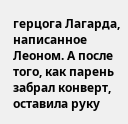герцога Лагарда, написанное Леоном. А после того, как парень забрал конверт, оставила руку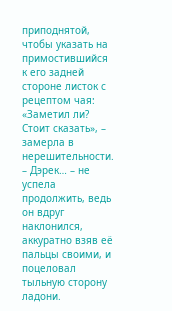приподнятой, чтобы указать на примостившийся к его задней стороне листок с рецептом чая:
«Заметил ли? Стоит сказать», – замерла в нерешительности.
– Дэрек… – не успела продолжить, ведь он вдруг наклонился, аккуратно взяв её пальцы своими, и поцеловал тыльную сторону ладони.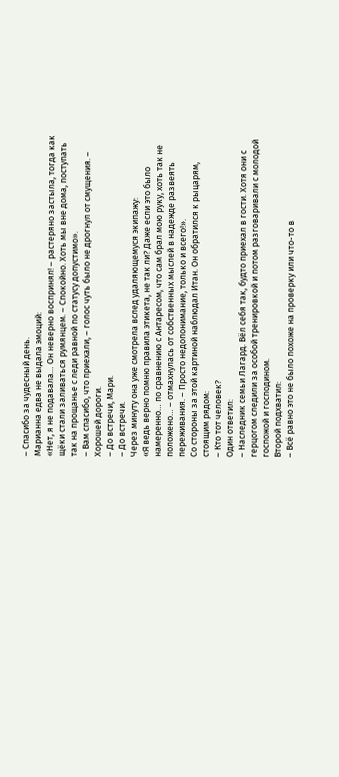– Спасибо за чудесный день.
Марианна едва не выдала эмоций:
«Нет, я не подавала… Он неверно воспринял! – растеряно застыла, тогда как щёки стали заливаться румянцем. – Спокойно. Хоть мы вне дома, поступать так на прощанье с леди равной по статусу допустимо».
– Вам спасибо, что приехали, – голос чуть было не дрогнул от смущения. – Хорошей дороги.
– До встречи, Мари.
– До встречи.
Через минуту она уже смотрела вслед удаляющемуся экипажу:
«Я ведь верно помню правила этикета, не так ли? Даже если это было намеренно… по сравнению с Антаресом, что сам брал мою руку, хоть так не положено… – отмахнулась от собственных мыслей в надежде развеять переживания. – Просто недопонимание, только и всего!».
Со стороны за этой картиной наблюдал Итан. Он обратился к рыцарям, стоящим рядом:
– Кто тот человек?
Один ответил:
– Наследник семьи Лагард. Вёл себя так, будто приехал в гости. Хотя они с герцогом следили за особой тренировкой и потом разговаривали с молодой госпожой и господином.
Второй подхватил:
– Всё равно это не было похоже на проверку или что-то в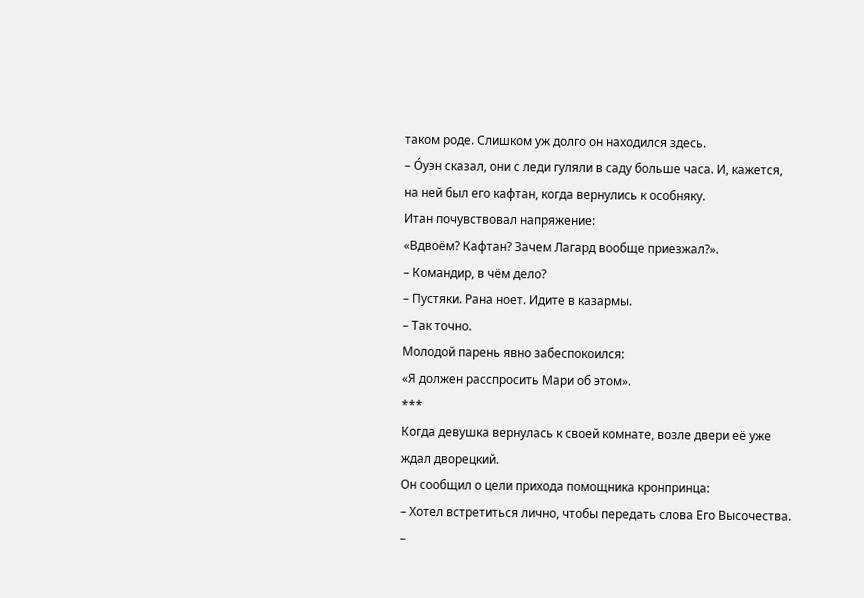таком роде. Слишком уж долго он находился здесь.
– О́уэн сказал, они с леди гуляли в саду больше часа. И, кажется, на ней был его кафтан, когда вернулись к особняку.
Итан почувствовал напряжение:
«Вдвоём? Кафтан? Зачем Лагард вообще приезжал?».
– Командир, в чём дело?
– Пустяки. Рана ноет. Идите в казармы.
– Так точно.
Молодой парень явно забеспокоился:
«Я должен расспросить Мари об этом».
***
Когда девушка вернулась к своей комнате, возле двери её уже ждал дворецкий.
Он сообщил о цели прихода помощника кронпринца:
– Хотел встретиться лично, чтобы передать слова Его Высочества.
–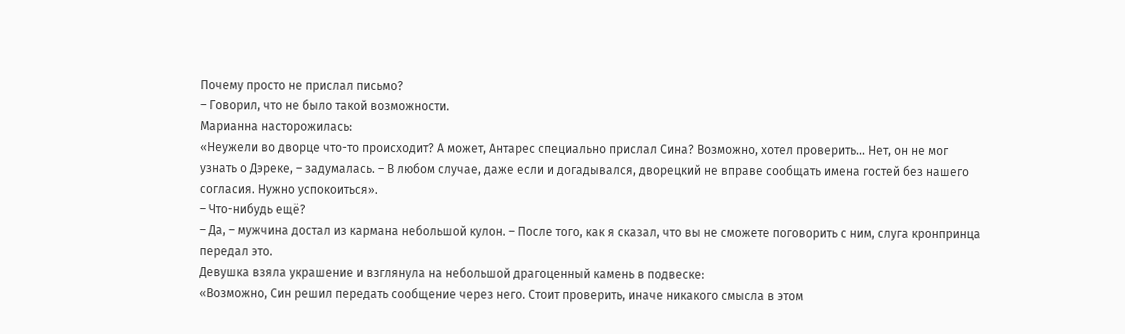Почему просто не прислал письмо?
– Говорил, что не было такой возможности.
Марианна насторожилась:
«Неужели во дворце что-то происходит? А может, Антарес специально прислал Сина? Возможно, хотел проверить… Нет, он не мог узнать о Дэреке, – задумалась. – В любом случае, даже если и догадывался, дворецкий не вправе сообщать имена гостей без нашего согласия. Нужно успокоиться».
– Что-нибудь ещё?
– Да, – мужчина достал из кармана небольшой кулон. – После того, как я сказал, что вы не сможете поговорить с ним, слуга кронпринца передал это.
Девушка взяла украшение и взглянула на небольшой драгоценный камень в подвеске:
«Возможно, Син решил передать сообщение через него. Стоит проверить, иначе никакого смысла в этом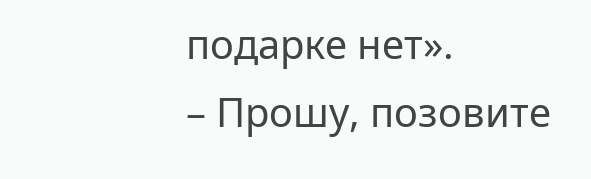подарке нет».
– Прошу, позовите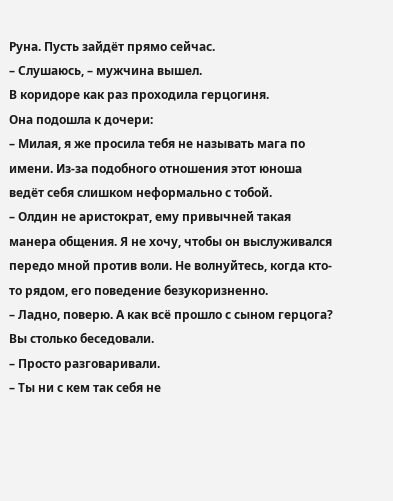Руна. Пусть зайдёт прямо сейчас.
– Слушаюсь, – мужчина вышел.
В коридоре как раз проходила герцогиня.
Она подошла к дочери:
– Милая, я же просила тебя не называть мага по имени. Из-за подобного отношения этот юноша ведёт себя слишком неформально с тобой.
– Олдин не аристократ, ему привычней такая манера общения. Я не хочу, чтобы он выслуживался передо мной против воли. Не волнуйтесь, когда кто-то рядом, его поведение безукоризненно.
– Ладно, поверю. А как всё прошло с сыном герцога? Вы столько беседовали.
– Просто разговаривали.
– Ты ни с кем так себя не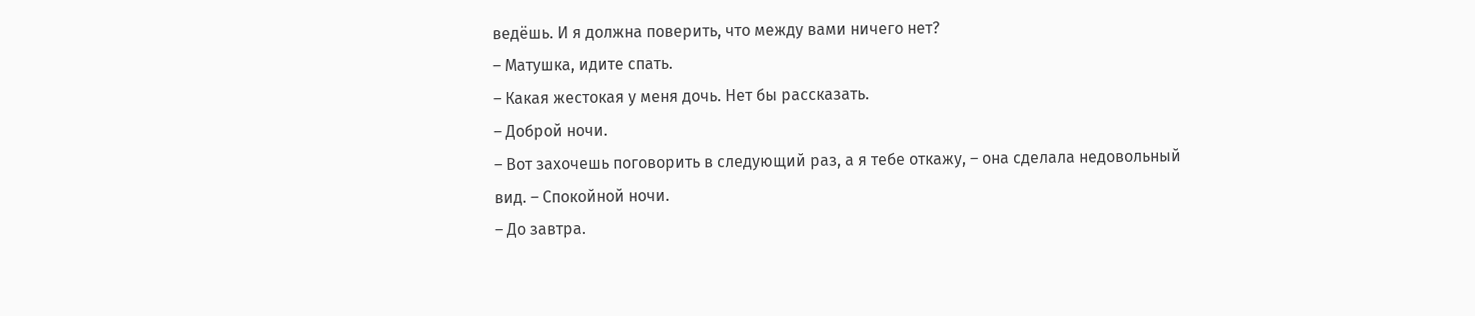ведёшь. И я должна поверить, что между вами ничего нет?
– Матушка, идите спать.
– Какая жестокая у меня дочь. Нет бы рассказать.
– Доброй ночи.
– Вот захочешь поговорить в следующий раз, а я тебе откажу, – она сделала недовольный вид. – Спокойной ночи.
– До завтра.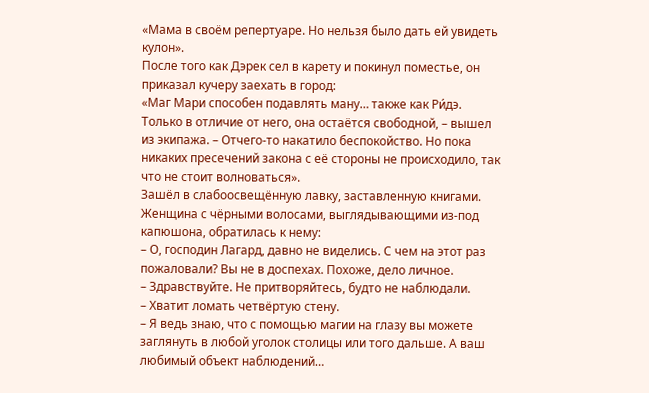«Мама в своём репертуаре. Но нельзя было дать ей увидеть кулон».
После того как Дэрек сел в карету и покинул поместье, он приказал кучеру заехать в город:
«Маг Мари способен подавлять ману… также как Ри́дэ. Только в отличие от него, она остаётся свободной, – вышел из экипажа. – Отчего-то накатило беспокойство. Но пока никаких пресечений закона с её стороны не происходило, так что не стоит волноваться».
Зашёл в слабоосвещённую лавку, заставленную книгами.
Женщина с чёрными волосами, выглядывающими из-под капюшона, обратилась к нему:
– О, господин Лагард, давно не виделись. С чем на этот раз пожаловали? Вы не в доспехах. Похоже, дело личное.
– Здравствуйте. Не притворяйтесь, будто не наблюдали.
– Хватит ломать четвёртую стену.
– Я ведь знаю, что с помощью магии на глазу вы можете заглянуть в любой уголок столицы или того дальше. А ваш любимый объект наблюдений…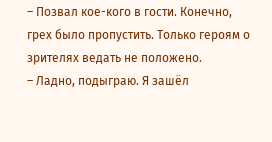– Позвал кое-кого в гости. Конечно, грех было пропустить. Только героям о зрителях ведать не положено.
– Ладно, подыграю. Я зашёл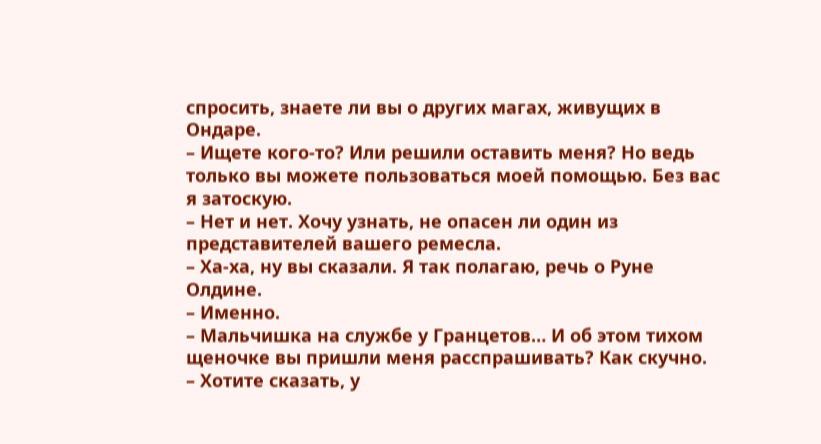спросить, знаете ли вы о других магах, живущих в Ондаре.
– Ищете кого-то? Или решили оставить меня? Но ведь только вы можете пользоваться моей помощью. Без вас я затоскую.
– Нет и нет. Хочу узнать, не опасен ли один из представителей вашего ремесла.
– Ха-ха, ну вы сказали. Я так полагаю, речь о Руне Олдине.
– Именно.
– Мальчишка на службе у Гранцетов… И об этом тихом щеночке вы пришли меня расспрашивать? Как скучно.
– Хотите сказать, у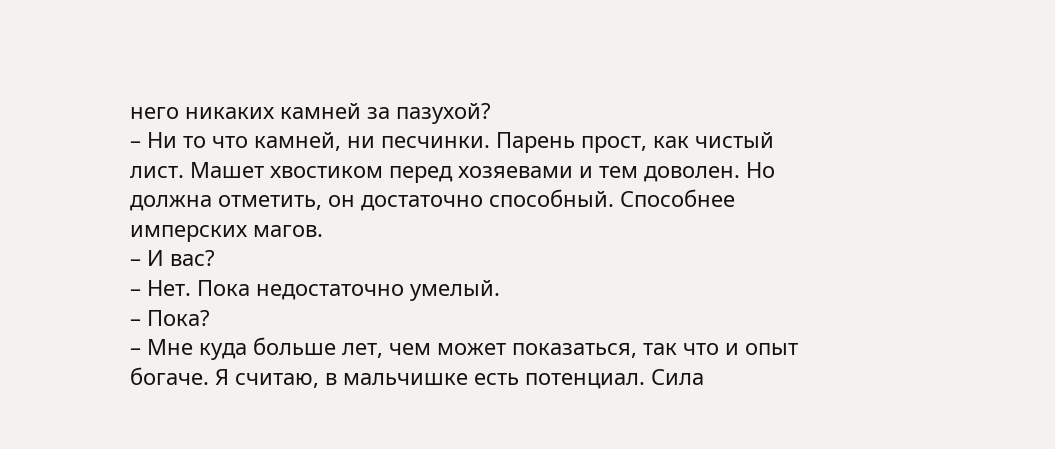него никаких камней за пазухой?
– Ни то что камней, ни песчинки. Парень прост, как чистый лист. Машет хвостиком перед хозяевами и тем доволен. Но должна отметить, он достаточно способный. Способнее имперских магов.
– И вас?
– Нет. Пока недостаточно умелый.
– Пока?
– Мне куда больше лет, чем может показаться, так что и опыт богаче. Я считаю, в мальчишке есть потенциал. Сила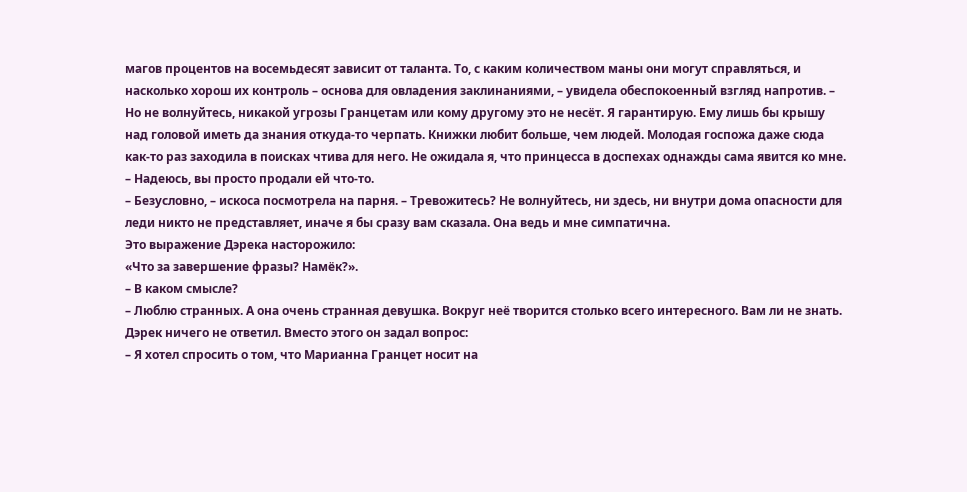магов процентов на восемьдесят зависит от таланта. То, с каким количеством маны они могут справляться, и насколько хорош их контроль – основа для овладения заклинаниями, – увидела обеспокоенный взгляд напротив. – Но не волнуйтесь, никакой угрозы Гранцетам или кому другому это не несёт. Я гарантирую. Ему лишь бы крышу над головой иметь да знания откуда-то черпать. Книжки любит больше, чем людей. Молодая госпожа даже сюда как-то раз заходила в поисках чтива для него. Не ожидала я, что принцесса в доспехах однажды сама явится ко мне.
– Надеюсь, вы просто продали ей что-то.
– Безусловно, – искоса посмотрела на парня. – Тревожитесь? Не волнуйтесь, ни здесь, ни внутри дома опасности для леди никто не представляет, иначе я бы сразу вам сказала. Она ведь и мне симпатична.
Это выражение Дэрека насторожило:
«Что за завершение фразы? Намёк?».
– В каком смысле?
– Люблю странных. А она очень странная девушка. Вокруг неё творится столько всего интересного. Вам ли не знать.
Дэрек ничего не ответил. Вместо этого он задал вопрос:
– Я хотел спросить о том, что Марианна Гранцет носит на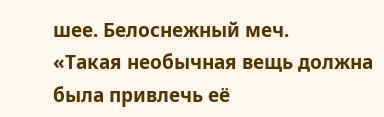шее. Белоснежный меч.
«Такая необычная вещь должна была привлечь её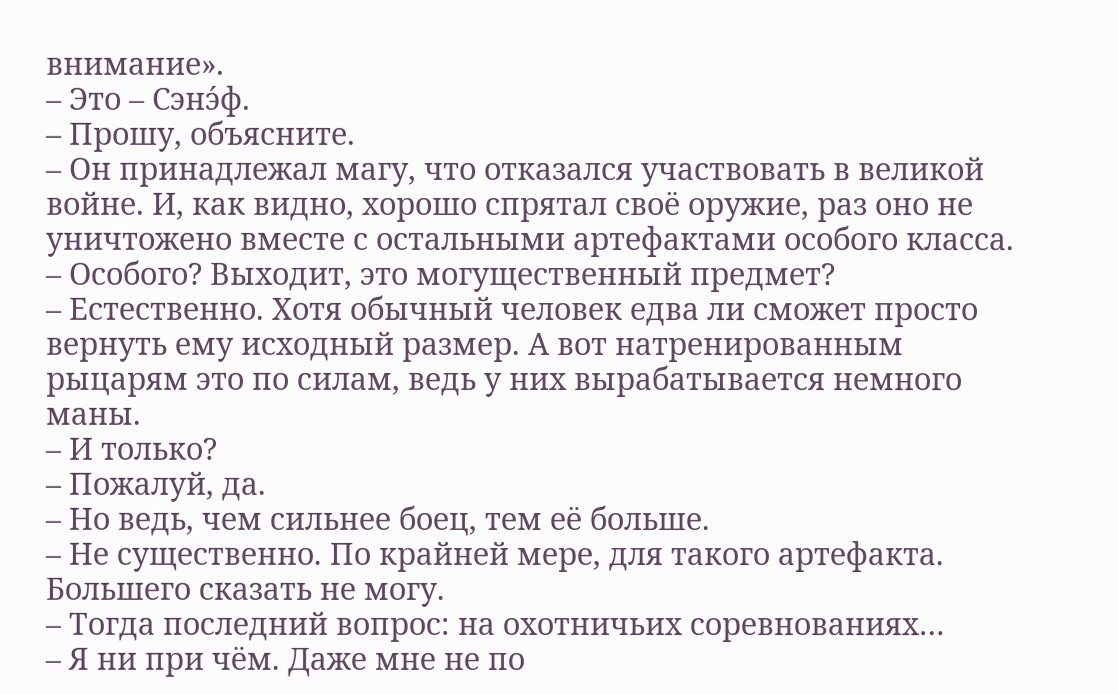внимание».
– Это – Сэнэ́ф.
– Прошу, объясните.
– Он принадлежал магу, что отказался участвовать в великой войне. И, как видно, хорошо спрятал своё оружие, раз оно не уничтожено вместе с остальными артефактами особого класса.
– Особого? Выходит, это могущественный предмет?
– Естественно. Хотя обычный человек едва ли сможет просто вернуть ему исходный размер. А вот натренированным рыцарям это по силам, ведь у них вырабатывается немного маны.
– И только?
– Пожалуй, да.
– Но ведь, чем сильнее боец, тем её больше.
– Не существенно. По крайней мере, для такого артефакта. Большего сказать не могу.
– Тогда последний вопрос: на охотничьих соревнованиях…
– Я ни при чём. Даже мне не по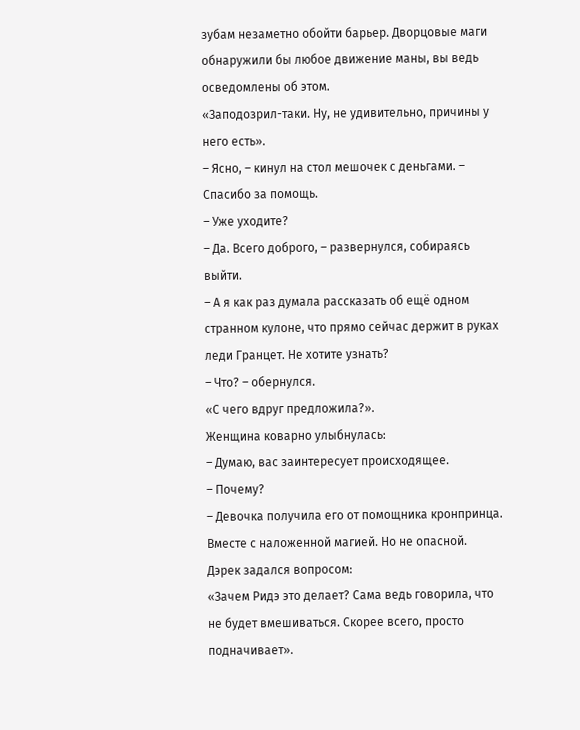зубам незаметно обойти барьер. Дворцовые маги обнаружили бы любое движение маны, вы ведь осведомлены об этом.
«Заподозрил-таки. Ну, не удивительно, причины у него есть».
– Ясно, – кинул на стол мешочек с деньгами. – Спасибо за помощь.
– Уже уходите?
– Да. Всего доброго, – развернулся, собираясь выйти.
– А я как раз думала рассказать об ещё одном странном кулоне, что прямо сейчас держит в руках леди Гранцет. Не хотите узнать?
– Что? – обернулся.
«С чего вдруг предложила?».
Женщина коварно улыбнулась:
– Думаю, вас заинтересует происходящее.
– Почему?
– Девочка получила его от помощника кронпринца. Вместе с наложенной магией. Но не опасной.
Дэрек задался вопросом:
«Зачем Ридэ это делает? Сама ведь говорила, что не будет вмешиваться. Скорее всего, просто подначивает».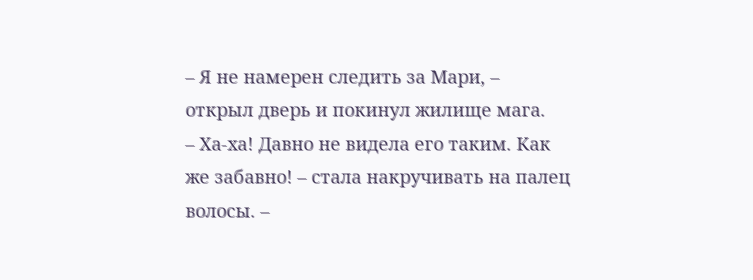– Я не намерен следить за Мари, – открыл дверь и покинул жилище мага.
– Ха-ха! Давно не видела его таким. Как же забавно! – стала накручивать на палец волосы. –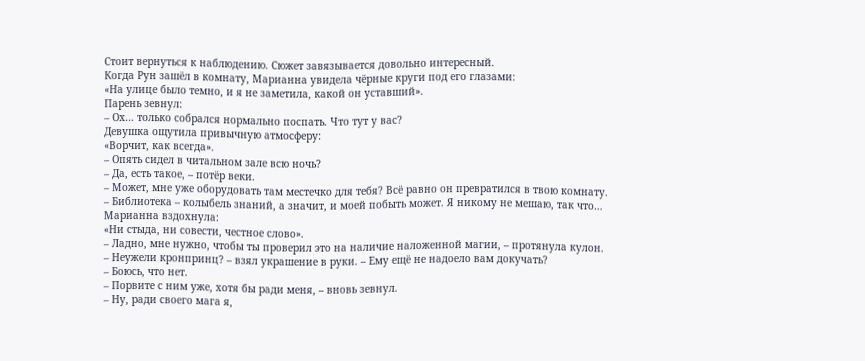Стоит вернуться к наблюдению. Сюжет завязывается довольно интересный.
Когда Рун зашёл в комнату, Марианна увидела чёрные круги под его глазами:
«На улице было темно, и я не заметила, какой он уставший».
Парень зевнул:
– Ох… только собрался нормально поспать. Что тут у вас?
Девушка ощутила привычную атмосферу:
«Ворчит, как всегда».
– Опять сидел в читальном зале всю ночь?
– Да, есть такое, – потёр веки.
– Может, мне уже оборудовать там местечко для тебя? Всё равно он превратился в твою комнату.
– Библиотека – колыбель знаний, а значит, и моей побыть может. Я никому не мешаю, так что…
Марианна вздохнула:
«Ни стыда, ни совести, честное слово».
– Ладно, мне нужно, чтобы ты проверил это на наличие наложенной магии, – протянула кулон.
– Неужели кронпринц? – взял украшение в руки. – Ему ещё не надоело вам докучать?
– Боюсь, что нет.
– Порвите с ним уже, хотя бы ради меня, – вновь зевнул.
– Ну, ради своего мага я,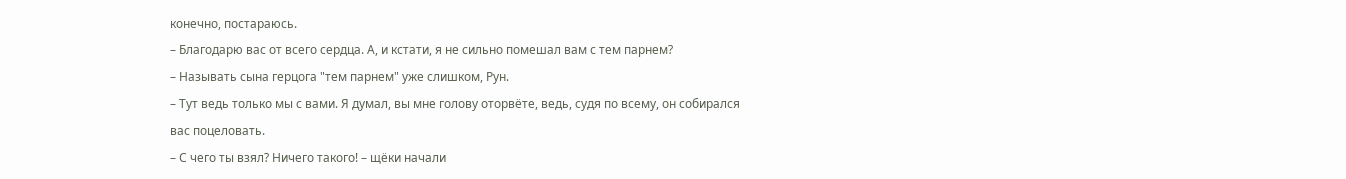конечно, постараюсь.
– Благодарю вас от всего сердца. А, и кстати, я не сильно помешал вам с тем парнем?
– Называть сына герцога "тем парнем" уже слишком, Рун.
– Тут ведь только мы с вами. Я думал, вы мне голову оторвёте, ведь, судя по всему, он собирался вас поцеловать.
– С чего ты взял? Ничего такого! – щёки начали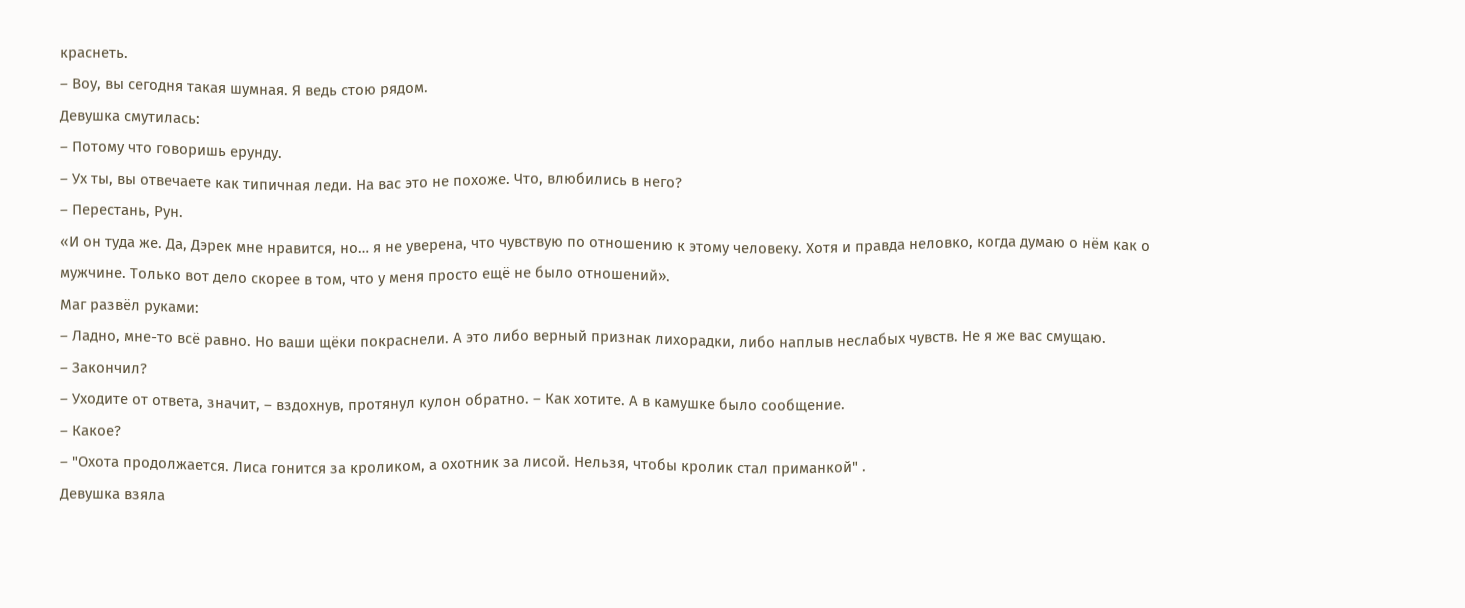краснеть.
– Воу, вы сегодня такая шумная. Я ведь стою рядом.
Девушка смутилась:
– Потому что говоришь ерунду.
– Ух ты, вы отвечаете как типичная леди. На вас это не похоже. Что, влюбились в него?
– Перестань, Рун.
«И он туда же. Да, Дэрек мне нравится, но… я не уверена, что чувствую по отношению к этому человеку. Хотя и правда неловко, когда думаю о нём как о мужчине. Только вот дело скорее в том, что у меня просто ещё не было отношений».
Маг развёл руками:
– Ладно, мне-то всё равно. Но ваши щёки покраснели. А это либо верный признак лихорадки, либо наплыв неслабых чувств. Не я же вас смущаю.
– Закончил?
– Уходите от ответа, значит, – вздохнув, протянул кулон обратно. – Как хотите. А в камушке было сообщение.
– Какое?
– "Охота продолжается. Лиса гонится за кроликом, а охотник за лисой. Нельзя, чтобы кролик стал приманкой" .
Девушка взяла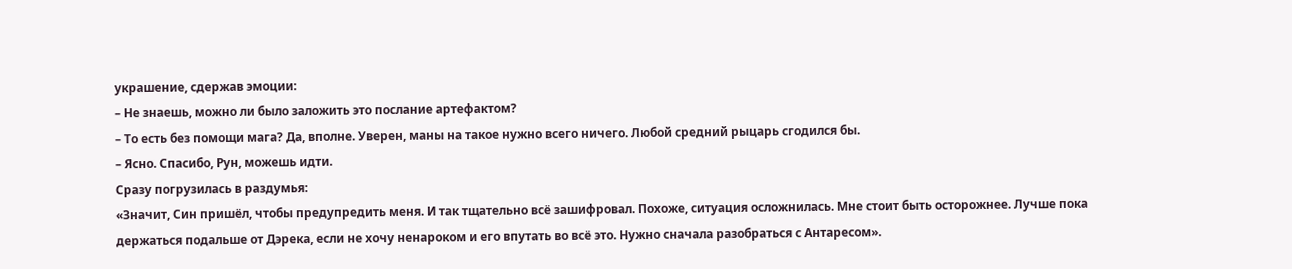украшение, сдержав эмоции:
– Не знаешь, можно ли было заложить это послание артефактом?
– То есть без помощи мага? Да, вполне. Уверен, маны на такое нужно всего ничего. Любой средний рыцарь сгодился бы.
– Ясно. Спасибо, Рун, можешь идти.
Сразу погрузилась в раздумья:
«Значит, Син пришёл, чтобы предупредить меня. И так тщательно всё зашифровал. Похоже, ситуация осложнилась. Мне стоит быть осторожнее. Лучше пока держаться подальше от Дэрека, если не хочу ненароком и его впутать во всё это. Нужно сначала разобраться с Антаресом».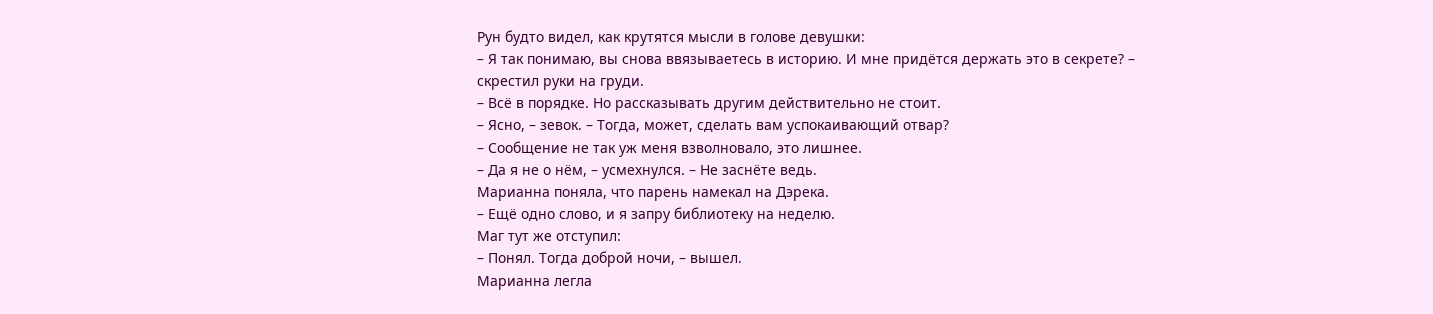Рун будто видел, как крутятся мысли в голове девушки:
– Я так понимаю, вы снова ввязываетесь в историю. И мне придётся держать это в секрете? – скрестил руки на груди.
– Всё в порядке. Но рассказывать другим действительно не стоит.
– Ясно, – зевок. – Тогда, может, сделать вам успокаивающий отвар?
– Сообщение не так уж меня взволновало, это лишнее.
– Да я не о нём, – усмехнулся. – Не заснёте ведь.
Марианна поняла, что парень намекал на Дэрека.
– Ещё одно слово, и я запру библиотеку на неделю.
Маг тут же отступил:
– Понял. Тогда доброй ночи, – вышел.
Марианна легла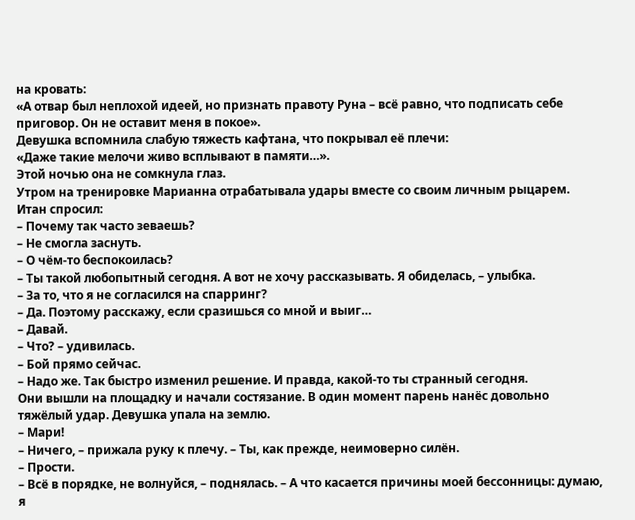на кровать:
«А отвар был неплохой идеей, но признать правоту Руна – всё равно, что подписать себе приговор. Он не оставит меня в покое».
Девушка вспомнила слабую тяжесть кафтана, что покрывал её плечи:
«Даже такие мелочи живо всплывают в памяти…».
Этой ночью она не сомкнула глаз.
Утром на тренировке Марианна отрабатывала удары вместе со своим личным рыцарем.
Итан спросил:
– Почему так часто зеваешь?
– Не смогла заснуть.
– О чём-то беспокоилась?
– Ты такой любопытный сегодня. А вот не хочу рассказывать. Я обиделась, – улыбка.
– За то, что я не согласился на спарринг?
– Да. Поэтому расскажу, если сразишься со мной и выиг…
– Давай.
– Что? – удивилась.
– Бой прямо сейчас.
– Надо же. Так быстро изменил решение. И правда, какой-то ты странный сегодня.
Они вышли на площадку и начали состязание. В один момент парень нанёс довольно тяжёлый удар. Девушка упала на землю.
– Мари!
– Ничего, – прижала руку к плечу. – Ты, как прежде, неимоверно силён.
– Прости.
– Всё в порядке, не волнуйся, – поднялась. – А что касается причины моей бессонницы: думаю, я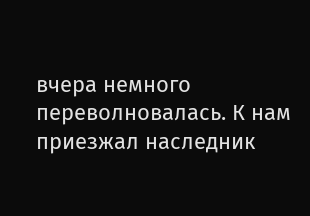вчера немного переволновалась. К нам приезжал наследник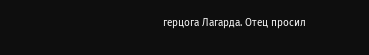герцога Лагарда. Отец просил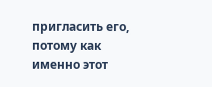пригласить его, потому как именно этот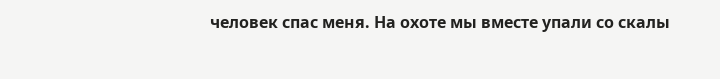человек спас меня. На охоте мы вместе упали со скалы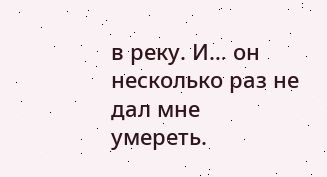в реку. И… он несколько раз не дал мне умереть.